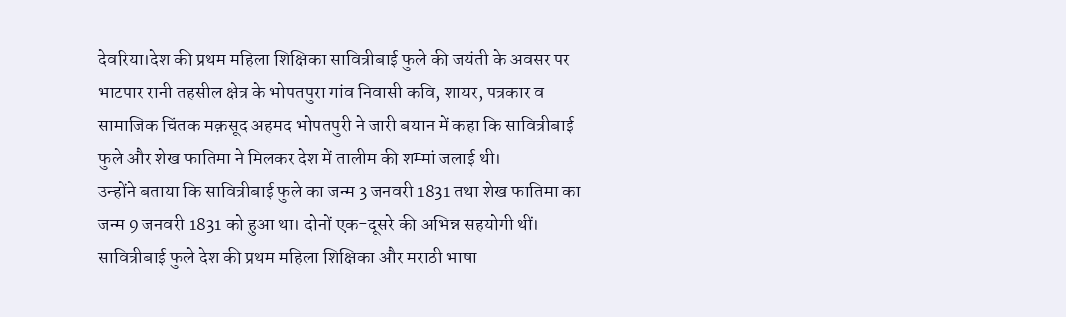देवरिया।देश की प्रथम महिला शिक्षिका सावित्रीबाई फुले की जयंती के अवसर पर भाटपार रानी तहसील क्षेत्र के भोपतपुरा गांव निवासी कवि, शायर, पत्रकार व सामाजिक चिंतक मक़सूद अहमद भोपतपुरी ने जारी बयान में कहा कि सावित्रीबाई फुले और शेख फातिमा ने मिलकर देश में तालीम की शम्मां जलाई थी।
उन्होंने बताया कि सावित्रीबाई फुले का जन्म 3 जनवरी 1831 तथा शेख फातिमा का जन्म 9 जनवरी 1831 को हुआ था। दोनों एक-दूसरे की अभिन्न सहयोगी थीं। सावित्रीबाई फुले देश की प्रथम महिला शिक्षिका और मराठी भाषा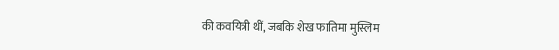की कवयित्री थीं, जबकि शेख फातिमा मुस्लिम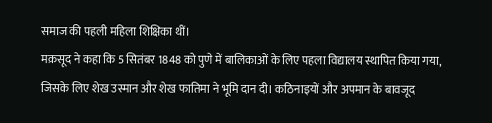समाज की पहली महिला शिक्षिका थीं।
मक़सूद ने कहा कि 5 सितंबर 1848 को पुणे में बालिकाओं के लिए पहला विद्यालय स्थापित किया गया, जिसके लिए शेख उस्मान और शेख फातिमा ने भूमि दान दी। कठिनाइयों और अपमान के बावजूद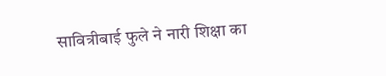सावित्रीबाई फुले ने नारी शिक्षा का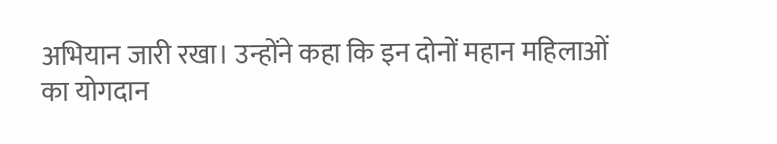अभियान जारी रखा। उन्होंने कहा कि इन दोनों महान महिलाओं का योगदान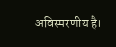अविस्मरणीय है।